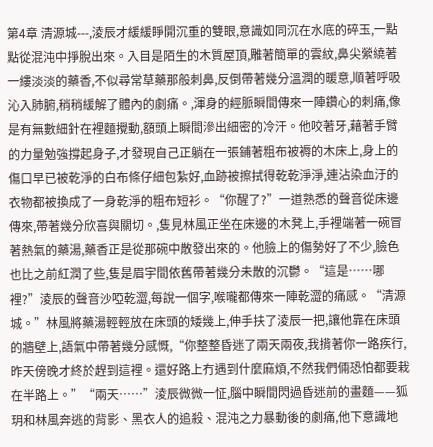第4章 清源城---,淩辰才緩緩睜開沉重的雙眼,意識如同沉在水底的碎玉,一點點從混沌中掙脫出來。入目是陌生的木質屋頂,雕著簡單的雲紋,鼻尖縈繞著一縷淡淡的藥香,不似尋常草藥那般刺鼻,反倒帶著幾分溫潤的暖意,順著呼吸沁入肺腑,稍稍緩解了體內的劇痛。,渾身的經脈瞬間傳來一陣鑽心的刺痛,像是有無數細針在裡麵攪動,額頭上瞬間滲出細密的冷汗。他咬著牙,藉著手臂的力量勉強撐起身子,才發現自己正躺在一張鋪著粗布被褥的木床上,身上的傷口早已被乾淨的白布條仔細包紮好,血跡被擦拭得乾乾淨淨,連沾染血汙的衣物都被換成了一身乾淨的粗布短衫。“你醒了?”一道熟悉的聲音從床邊傳來,帶著幾分欣喜與關切。,隻見林風正坐在床邊的木凳上,手裡端著一碗冒著熱氣的藥湯,藥香正是從那碗中散發出來的。他臉上的傷勢好了不少,臉色也比之前紅潤了些,隻是眉宇間依舊帶著幾分未散的沉鬱。“這是……哪裡?”淩辰的聲音沙啞乾澀,每說一個字,喉嚨都傳來一陣乾澀的痛感。“清源城。”林風將藥湯輕輕放在床頭的矮幾上,伸手扶了淩辰一把,讓他靠在床頭的牆壁上,語氣中帶著幾分感慨,“你整整昏迷了兩天兩夜,我揹著你一路疾行,昨天傍晚才終於趕到這裡。還好路上冇遇到什麼麻煩,不然我們倆恐怕都要栽在半路上。”“兩天……”淩辰微微一怔,腦中瞬間閃過昏迷前的畫麵——狐玥和林風奔逃的背影、黑衣人的追殺、混沌之力暴動後的劇痛,他下意識地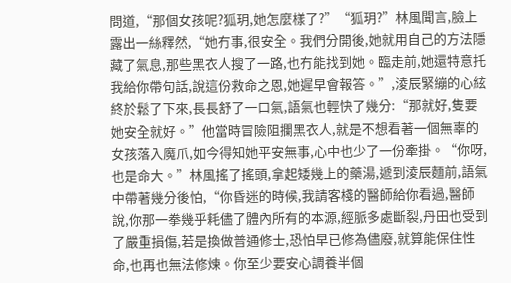問道,“那個女孩呢?狐玥,她怎麼樣了?”“狐玥?”林風聞言,臉上露出一絲釋然,“她冇事,很安全。我們分開後,她就用自己的方法隱藏了氣息,那些黑衣人搜了一路,也冇能找到她。臨走前,她還特意托我給你帶句話,說這份救命之恩,她遲早會報答。”,淩辰緊繃的心絃終於鬆了下來,長長舒了一口氣,語氣也輕快了幾分:“那就好,隻要她安全就好。”他當時冒險阻攔黑衣人,就是不想看著一個無辜的女孩落入魔爪,如今得知她平安無事,心中也少了一份牽掛。“你呀,也是命大。”林風搖了搖頭,拿起矮幾上的藥湯,遞到淩辰麵前,語氣中帶著幾分後怕,“你昏迷的時候,我請客棧的醫師給你看過,醫師說,你那一拳幾乎耗儘了體內所有的本源,經脈多處斷裂,丹田也受到了嚴重損傷,若是換做普通修士,恐怕早已修為儘廢,就算能保住性命,也再也無法修煉。你至少要安心調養半個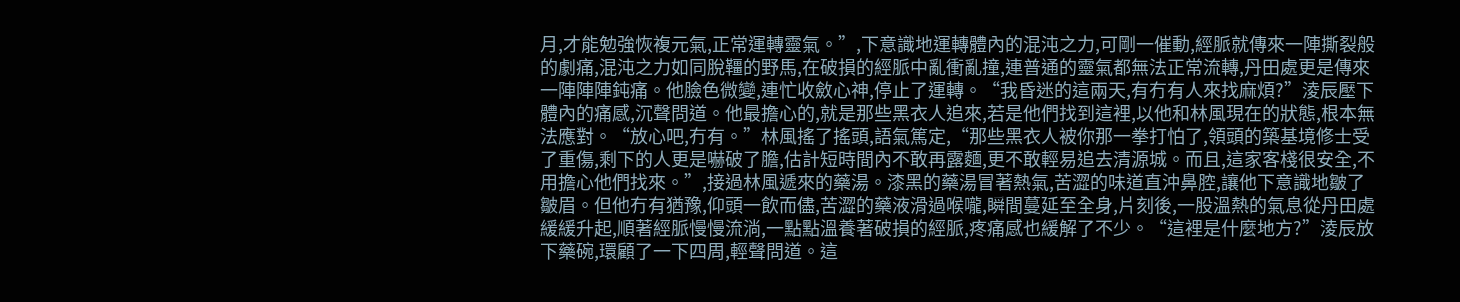月,才能勉強恢複元氣,正常運轉靈氣。”,下意識地運轉體內的混沌之力,可剛一催動,經脈就傳來一陣撕裂般的劇痛,混沌之力如同脫韁的野馬,在破損的經脈中亂衝亂撞,連普通的靈氣都無法正常流轉,丹田處更是傳來一陣陣陣鈍痛。他臉色微變,連忙收斂心神,停止了運轉。“我昏迷的這兩天,有冇有人來找麻煩?”淩辰壓下體內的痛感,沉聲問道。他最擔心的,就是那些黑衣人追來,若是他們找到這裡,以他和林風現在的狀態,根本無法應對。“放心吧,冇有。”林風搖了搖頭,語氣篤定,“那些黑衣人被你那一拳打怕了,領頭的築基境修士受了重傷,剩下的人更是嚇破了膽,估計短時間內不敢再露麵,更不敢輕易追去清源城。而且,這家客棧很安全,不用擔心他們找來。”,接過林風遞來的藥湯。漆黑的藥湯冒著熱氣,苦澀的味道直沖鼻腔,讓他下意識地皺了皺眉。但他冇有猶豫,仰頭一飲而儘,苦澀的藥液滑過喉嚨,瞬間蔓延至全身,片刻後,一股溫熱的氣息從丹田處緩緩升起,順著經脈慢慢流淌,一點點溫養著破損的經脈,疼痛感也緩解了不少。“這裡是什麼地方?”淩辰放下藥碗,環顧了一下四周,輕聲問道。這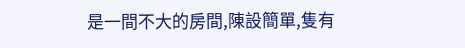是一間不大的房間,陳設簡單,隻有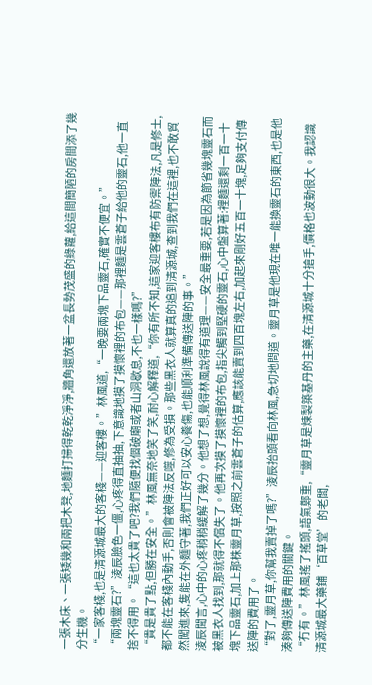一張木床、一張矮幾和兩把木凳,地麵打掃得乾乾淨淨,牆角還放著一盆長勢茂盛的綠蘿,給這間簡陋的房間添了幾分生機。
“一家客棧,也是清源城最大的客棧——迎客樓。”林風道,“一晚要兩塊下品靈石,確實不便宜。”
“兩塊靈石?”淩辰臉色一僵,心疼得直抽抽,下意識地摸了摸懷裡的布包——那裡麵是雲蒼子給他的靈石,他一直捨不得用。“這也太貴了吧?我們隨便找個破廟或者山洞歇息,不也一樣嗎?”
“貴是貴了點,但勝在安全。”林風無奈地笑了笑,耐心解釋道,“你有所不知,這家迎客樓布有防禦陣法,凡是修士,都不能在客棧內動手,否則會被陣法反噬,修為受損。那些黑衣人就算真的追到清源城,查到我們在這裡,也不敢貿然闖進來,隻能在外麵守著,我們正好可以安心養傷,也能順利準備傳送陣的事。”
淩辰聞言,心中的心疼稍稍緩解了幾分。他想了想,覺得林風說得有道理——安全最重要,若是因為節省幾塊靈石而被黑衣人找到,那就得不償失了。他再次摸了摸懷裡的布包,指尖觸到堅硬的靈石,心中盤算著:裡麵還剩一百一十塊下品靈石,加上那株靈月草,按照之前雲蒼子的估算,應該能賣到四百塊左右,加起來剛好五百一十塊,足夠支付傳送陣的費用了。
“對了,靈月草,你幫我賣掉了嗎?”淩辰抬頭看向林風,急切地問道。靈月草是他現在唯一能換靈石的東西,也是他湊夠傳送陣費用的關鍵。
“冇有。”林風搖了搖頭,語氣鄭重,“靈月草是煉製築基丹的主藥,在清源城十分搶手,價格也波動很大。我認識清源城最大藥鋪‘百草堂’的老闆,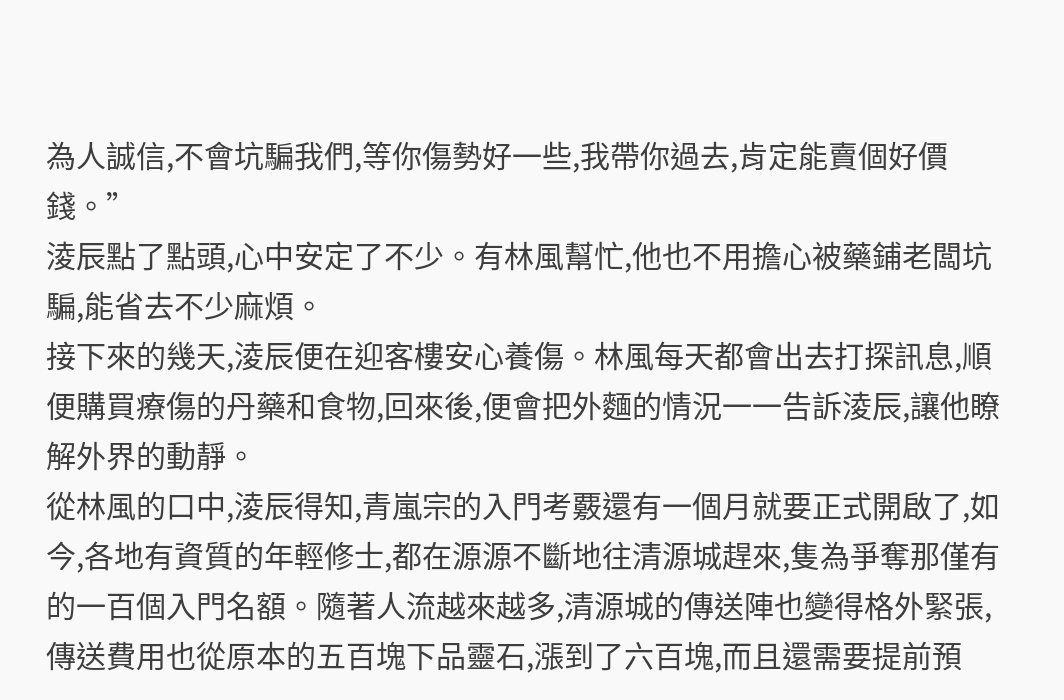為人誠信,不會坑騙我們,等你傷勢好一些,我帶你過去,肯定能賣個好價錢。”
淩辰點了點頭,心中安定了不少。有林風幫忙,他也不用擔心被藥鋪老闆坑騙,能省去不少麻煩。
接下來的幾天,淩辰便在迎客樓安心養傷。林風每天都會出去打探訊息,順便購買療傷的丹藥和食物,回來後,便會把外麵的情況一一告訴淩辰,讓他瞭解外界的動靜。
從林風的口中,淩辰得知,青嵐宗的入門考覈還有一個月就要正式開啟了,如今,各地有資質的年輕修士,都在源源不斷地往清源城趕來,隻為爭奪那僅有的一百個入門名額。隨著人流越來越多,清源城的傳送陣也變得格外緊張,傳送費用也從原本的五百塊下品靈石,漲到了六百塊,而且還需要提前預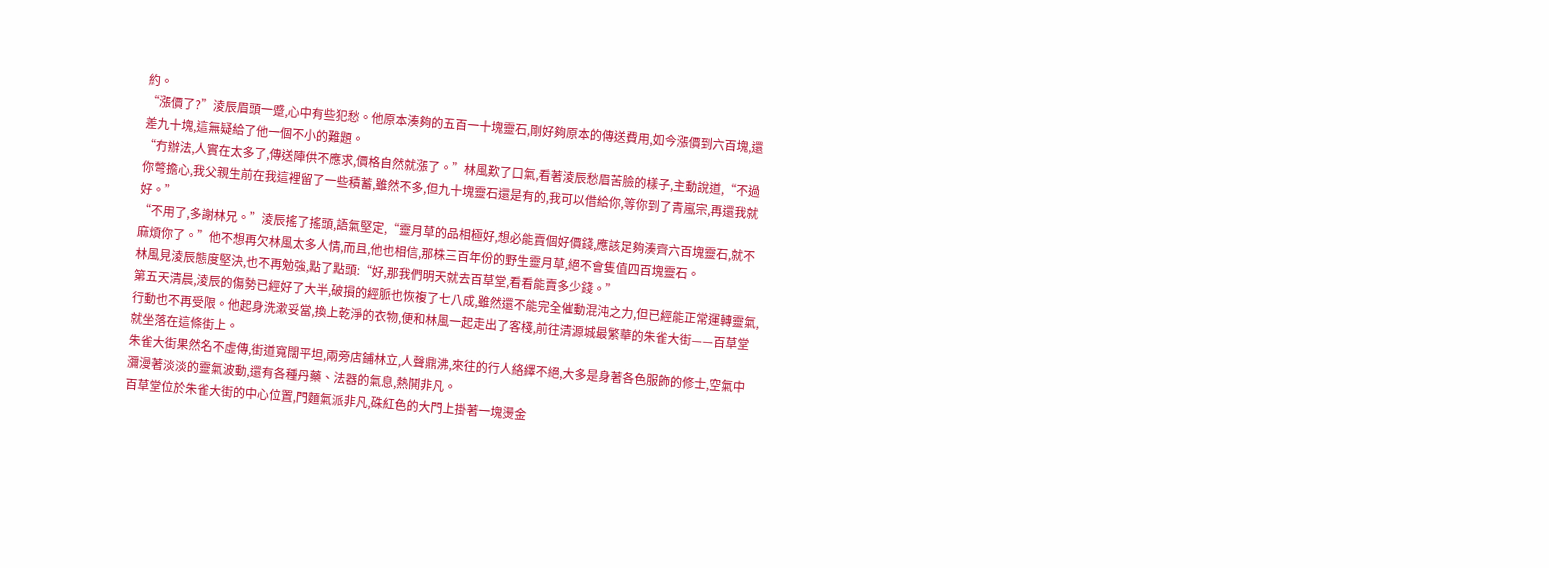約。
“漲價了?”淩辰眉頭一蹙,心中有些犯愁。他原本湊夠的五百一十塊靈石,剛好夠原本的傳送費用,如今漲價到六百塊,還差九十塊,這無疑給了他一個不小的難題。
“冇辦法,人實在太多了,傳送陣供不應求,價格自然就漲了。”林風歎了口氣,看著淩辰愁眉苦臉的樣子,主動說道,“不過你彆擔心,我父親生前在我這裡留了一些積蓄,雖然不多,但九十塊靈石還是有的,我可以借給你,等你到了青嵐宗,再還我就好。”
“不用了,多謝林兄。”淩辰搖了搖頭,語氣堅定,“靈月草的品相極好,想必能賣個好價錢,應該足夠湊齊六百塊靈石,就不麻煩你了。”他不想再欠林風太多人情,而且,他也相信,那株三百年份的野生靈月草,絕不會隻值四百塊靈石。
林風見淩辰態度堅決,也不再勉強,點了點頭:“好,那我們明天就去百草堂,看看能賣多少錢。”
第五天清晨,淩辰的傷勢已經好了大半,破損的經脈也恢複了七八成,雖然還不能完全催動混沌之力,但已經能正常運轉靈氣,行動也不再受限。他起身洗漱妥當,換上乾淨的衣物,便和林風一起走出了客棧,前往清源城最繁華的朱雀大街——百草堂就坐落在這條街上。
朱雀大街果然名不虛傳,街道寬闊平坦,兩旁店鋪林立,人聲鼎沸,來往的行人絡繹不絕,大多是身著各色服飾的修士,空氣中瀰漫著淡淡的靈氣波動,還有各種丹藥、法器的氣息,熱鬨非凡。
百草堂位於朱雀大街的中心位置,門麵氣派非凡,硃紅色的大門上掛著一塊燙金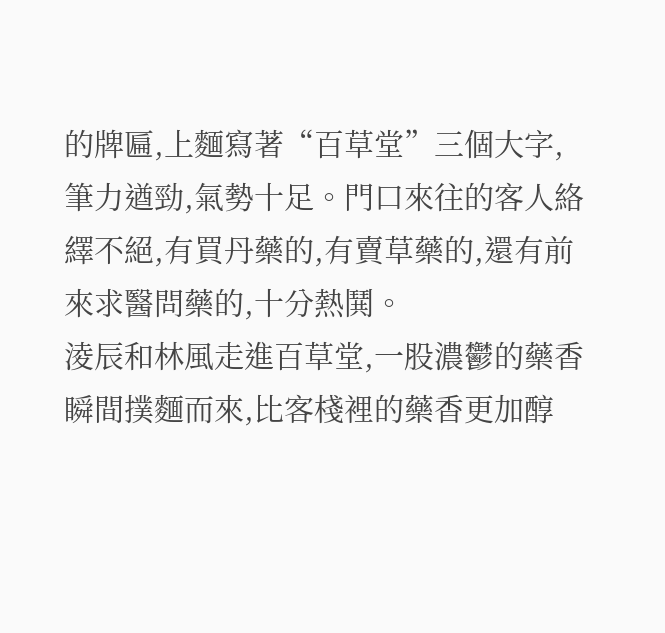的牌匾,上麵寫著“百草堂”三個大字,筆力遒勁,氣勢十足。門口來往的客人絡繹不絕,有買丹藥的,有賣草藥的,還有前來求醫問藥的,十分熱鬨。
淩辰和林風走進百草堂,一股濃鬱的藥香瞬間撲麵而來,比客棧裡的藥香更加醇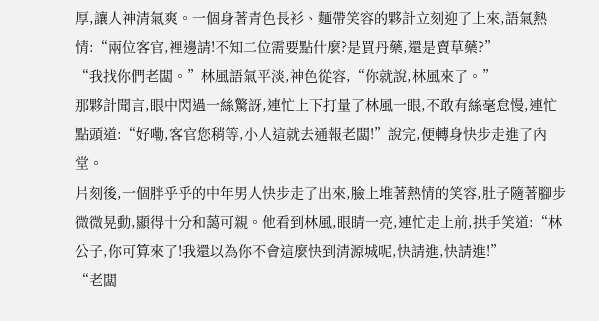厚,讓人神清氣爽。一個身著青色長衫、麵帶笑容的夥計立刻迎了上來,語氣熱情:“兩位客官,裡邊請!不知二位需要點什麼?是買丹藥,還是賣草藥?”
“我找你們老闆。”林風語氣平淡,神色從容,“你就說,林風來了。”
那夥計聞言,眼中閃過一絲驚訝,連忙上下打量了林風一眼,不敢有絲毫怠慢,連忙點頭道:“好嘞,客官您稍等,小人這就去通報老闆!”說完,便轉身快步走進了內堂。
片刻後,一個胖乎乎的中年男人快步走了出來,臉上堆著熱情的笑容,肚子隨著腳步微微晃動,顯得十分和藹可親。他看到林風,眼睛一亮,連忙走上前,拱手笑道:“林公子,你可算來了!我還以為你不會這麼快到清源城呢,快請進,快請進!”
“老闆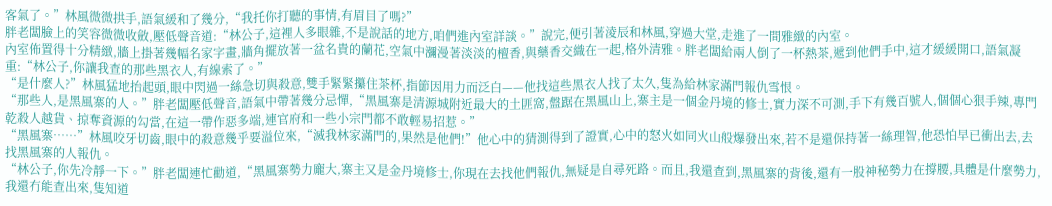客氣了。”林風微微拱手,語氣緩和了幾分,“我托你打聽的事情,有眉目了嗎?”
胖老闆臉上的笑容微微收斂,壓低聲音道:“林公子,這裡人多眼雜,不是說話的地方,咱們進內室詳談。”說完,便引著淩辰和林風,穿過大堂,走進了一間雅緻的內室。
內室佈置得十分精緻,牆上掛著幾幅名家字畫,牆角擺放著一盆名貴的蘭花,空氣中瀰漫著淡淡的檀香,與藥香交織在一起,格外清雅。胖老闆給兩人倒了一杯熱茶,遞到他們手中,這才緩緩開口,語氣凝重:“林公子,你讓我查的那些黑衣人,有線索了。”
“是什麼人?”林風猛地抬起頭,眼中閃過一絲急切與殺意,雙手緊緊攥住茶杯,指節因用力而泛白——他找這些黑衣人找了太久,隻為給林家滿門報仇雪恨。
“那些人,是黑風寨的人。”胖老闆壓低聲音,語氣中帶著幾分忌憚,“黑風寨是清源城附近最大的土匪窩,盤踞在黑風山上,寨主是一個金丹境的修士,實力深不可測,手下有幾百號人,個個心狠手辣,專門乾殺人越貨、掠奪資源的勾當,在這一帶作惡多端,連官府和一些小宗門都不敢輕易招惹。”
“黑風寨……”林風咬牙切齒,眼中的殺意幾乎要溢位來,“滅我林家滿門的,果然是他們!”他心中的猜測得到了證實,心中的怒火如同火山般爆發出來,若不是還保持著一絲理智,他恐怕早已衝出去,去找黑風寨的人報仇。
“林公子,你先冷靜一下。”胖老闆連忙勸道,“黑風寨勢力龐大,寨主又是金丹境修士,你現在去找他們報仇,無疑是自尋死路。而且,我還查到,黑風寨的背後,還有一股神秘勢力在撐腰,具體是什麼勢力,我還冇能查出來,隻知道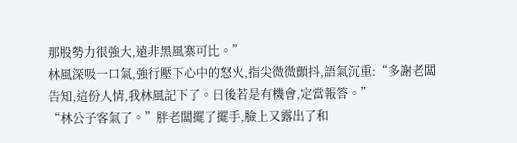那股勢力很強大,遠非黑風寨可比。”
林風深吸一口氣,強行壓下心中的怒火,指尖微微顫抖,語氣沉重:“多謝老闆告知,這份人情,我林風記下了。日後若是有機會,定當報答。”
“林公子客氣了。”胖老闆擺了擺手,臉上又露出了和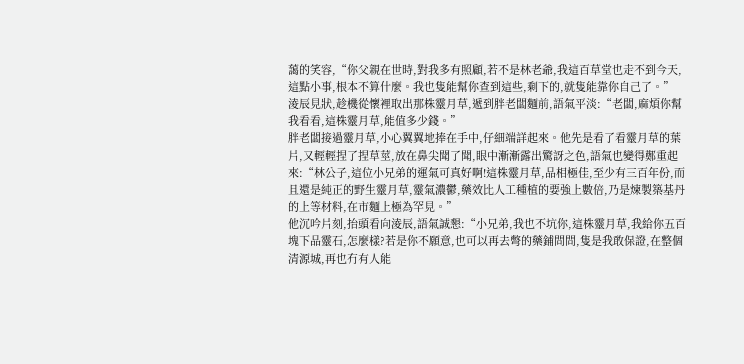藹的笑容,“你父親在世時,對我多有照顧,若不是林老爺,我這百草堂也走不到今天,這點小事,根本不算什麼。我也隻能幫你查到這些,剩下的,就隻能靠你自己了。”
淩辰見狀,趁機從懷裡取出那株靈月草,遞到胖老闆麵前,語氣平淡:“老闆,麻煩你幫我看看,這株靈月草,能值多少錢。”
胖老闆接過靈月草,小心翼翼地捧在手中,仔細端詳起來。他先是看了看靈月草的葉片,又輕輕捏了捏草莖,放在鼻尖聞了聞,眼中漸漸露出驚訝之色,語氣也變得鄭重起來:“林公子,這位小兄弟的運氣可真好啊!這株靈月草,品相極佳,至少有三百年份,而且還是純正的野生靈月草,靈氣濃鬱,藥效比人工種植的要強上數倍,乃是煉製築基丹的上等材料,在市麵上極為罕見。”
他沉吟片刻,抬頭看向淩辰,語氣誠懇:“小兄弟,我也不坑你,這株靈月草,我給你五百塊下品靈石,怎麼樣?若是你不願意,也可以再去彆的藥鋪問問,隻是我敢保證,在整個清源城,再也冇有人能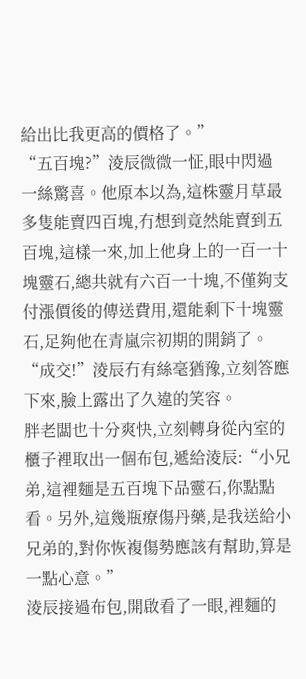給出比我更高的價格了。”
“五百塊?”淩辰微微一怔,眼中閃過一絲驚喜。他原本以為,這株靈月草最多隻能賣四百塊,冇想到竟然能賣到五百塊,這樣一來,加上他身上的一百一十塊靈石,總共就有六百一十塊,不僅夠支付漲價後的傳送費用,還能剩下十塊靈石,足夠他在青嵐宗初期的開銷了。
“成交!”淩辰冇有絲毫猶豫,立刻答應下來,臉上露出了久違的笑容。
胖老闆也十分爽快,立刻轉身從內室的櫃子裡取出一個布包,遞給淩辰:“小兄弟,這裡麵是五百塊下品靈石,你點點看。另外,這幾瓶療傷丹藥,是我送給小兄弟的,對你恢複傷勢應該有幫助,算是一點心意。”
淩辰接過布包,開啟看了一眼,裡麵的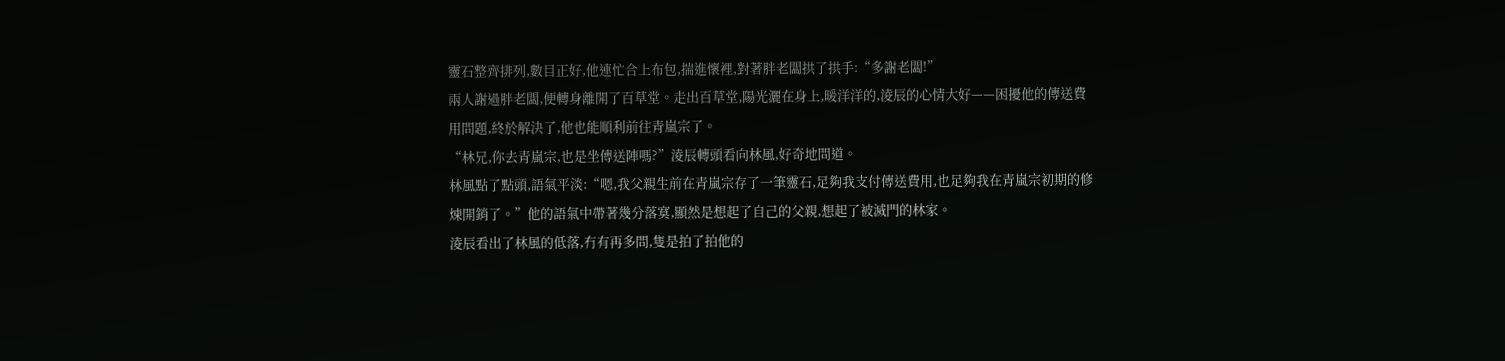靈石整齊排列,數目正好,他連忙合上布包,揣進懷裡,對著胖老闆拱了拱手:“多謝老闆!”
兩人謝過胖老闆,便轉身離開了百草堂。走出百草堂,陽光灑在身上,暖洋洋的,淩辰的心情大好——困擾他的傳送費用問題,終於解決了,他也能順利前往青嵐宗了。
“林兄,你去青嵐宗,也是坐傳送陣嗎?”淩辰轉頭看向林風,好奇地問道。
林風點了點頭,語氣平淡:“嗯,我父親生前在青嵐宗存了一筆靈石,足夠我支付傳送費用,也足夠我在青嵐宗初期的修煉開銷了。”他的語氣中帶著幾分落寞,顯然是想起了自己的父親,想起了被滅門的林家。
淩辰看出了林風的低落,冇有再多問,隻是拍了拍他的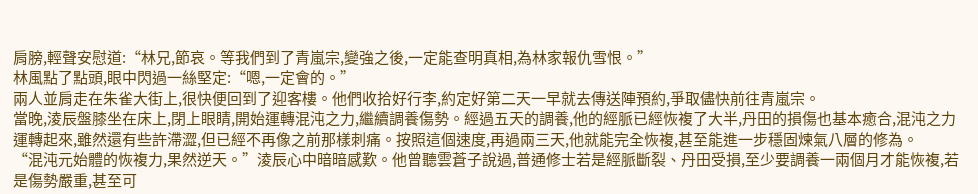肩膀,輕聲安慰道:“林兄,節哀。等我們到了青嵐宗,變強之後,一定能查明真相,為林家報仇雪恨。”
林風點了點頭,眼中閃過一絲堅定:“嗯,一定會的。”
兩人並肩走在朱雀大街上,很快便回到了迎客樓。他們收拾好行李,約定好第二天一早就去傳送陣預約,爭取儘快前往青嵐宗。
當晚,淩辰盤膝坐在床上,閉上眼睛,開始運轉混沌之力,繼續調養傷勢。經過五天的調養,他的經脈已經恢複了大半,丹田的損傷也基本癒合,混沌之力運轉起來,雖然還有些許滯澀,但已經不再像之前那樣刺痛。按照這個速度,再過兩三天,他就能完全恢複,甚至能進一步穩固煉氣八層的修為。
“混沌元始體的恢複力,果然逆天。”淩辰心中暗暗感歎。他曾聽雲蒼子說過,普通修士若是經脈斷裂、丹田受損,至少要調養一兩個月才能恢複,若是傷勢嚴重,甚至可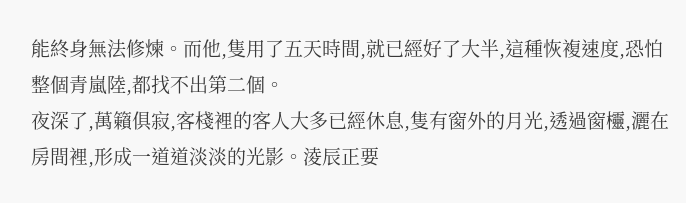能終身無法修煉。而他,隻用了五天時間,就已經好了大半,這種恢複速度,恐怕整個青嵐陸,都找不出第二個。
夜深了,萬籟俱寂,客棧裡的客人大多已經休息,隻有窗外的月光,透過窗欞,灑在房間裡,形成一道道淡淡的光影。淩辰正要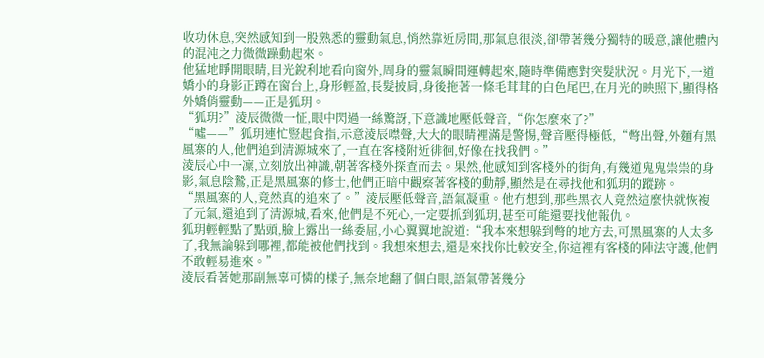收功休息,突然感知到一股熟悉的靈動氣息,悄然靠近房間,那氣息很淡,卻帶著幾分獨特的暖意,讓他體內的混沌之力微微躁動起來。
他猛地睜開眼睛,目光銳利地看向窗外,周身的靈氣瞬間運轉起來,隨時準備應對突髮狀況。月光下,一道嬌小的身影正蹲在窗台上,身形輕盈,長髮披肩,身後拖著一條毛茸茸的白色尾巴,在月光的映照下,顯得格外嬌俏靈動——正是狐玥。
“狐玥?”淩辰微微一怔,眼中閃過一絲驚訝,下意識地壓低聲音,“你怎麼來了?”
“噓——”狐玥連忙豎起食指,示意淩辰噤聲,大大的眼睛裡滿是警惕,聲音壓得極低,“彆出聲,外麵有黑風寨的人,他們追到清源城來了,一直在客棧附近徘徊,好像在找我們。”
淩辰心中一凜,立刻放出神識,朝著客棧外探查而去。果然,他感知到客棧外的街角,有幾道鬼鬼祟祟的身影,氣息陰鷙,正是黑風寨的修士,他們正暗中觀察著客棧的動靜,顯然是在尋找他和狐玥的蹤跡。
“黑風寨的人,竟然真的追來了。”淩辰壓低聲音,語氣凝重。他冇想到,那些黑衣人竟然這麼快就恢複了元氣,還追到了清源城,看來,他們是不死心,一定要抓到狐玥,甚至可能還要找他報仇。
狐玥輕輕點了點頭,臉上露出一絲委屈,小心翼翼地說道:“我本來想躲到彆的地方去,可黑風寨的人太多了,我無論躲到哪裡,都能被他們找到。我想來想去,還是來找你比較安全,你這裡有客棧的陣法守護,他們不敢輕易進來。”
淩辰看著她那副無辜可憐的樣子,無奈地翻了個白眼,語氣帶著幾分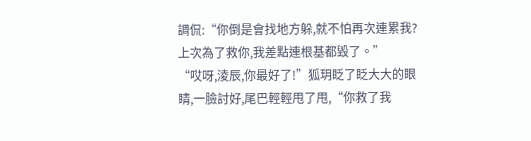調侃:“你倒是會找地方躲,就不怕再次連累我?上次為了救你,我差點連根基都毀了。”
“哎呀,淩辰,你最好了!”狐玥眨了眨大大的眼睛,一臉討好,尾巴輕輕甩了甩,“你救了我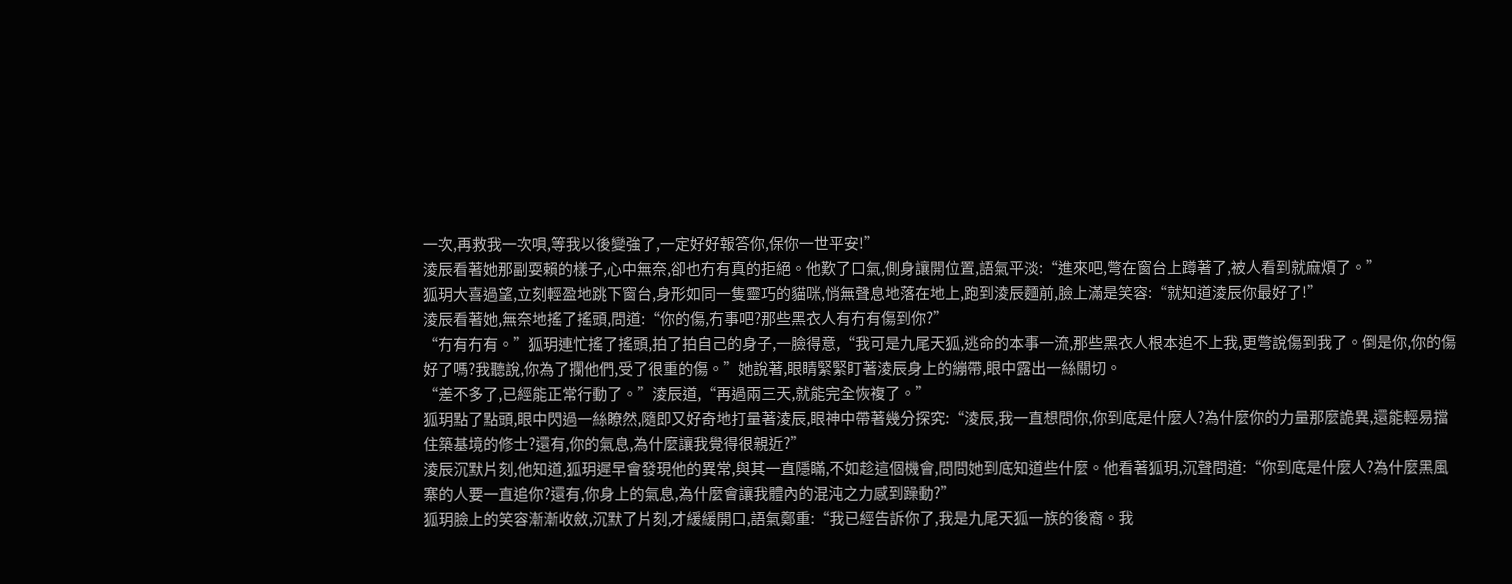一次,再救我一次唄,等我以後變強了,一定好好報答你,保你一世平安!”
淩辰看著她那副耍賴的樣子,心中無奈,卻也冇有真的拒絕。他歎了口氣,側身讓開位置,語氣平淡:“進來吧,彆在窗台上蹲著了,被人看到就麻煩了。”
狐玥大喜過望,立刻輕盈地跳下窗台,身形如同一隻靈巧的貓咪,悄無聲息地落在地上,跑到淩辰麵前,臉上滿是笑容:“就知道淩辰你最好了!”
淩辰看著她,無奈地搖了搖頭,問道:“你的傷,冇事吧?那些黑衣人有冇有傷到你?”
“冇有冇有。”狐玥連忙搖了搖頭,拍了拍自己的身子,一臉得意,“我可是九尾天狐,逃命的本事一流,那些黑衣人根本追不上我,更彆說傷到我了。倒是你,你的傷好了嗎?我聽說,你為了攔他們,受了很重的傷。”她說著,眼睛緊緊盯著淩辰身上的繃帶,眼中露出一絲關切。
“差不多了,已經能正常行動了。”淩辰道,“再過兩三天,就能完全恢複了。”
狐玥點了點頭,眼中閃過一絲瞭然,隨即又好奇地打量著淩辰,眼神中帶著幾分探究:“淩辰,我一直想問你,你到底是什麼人?為什麼你的力量那麼詭異,還能輕易擋住築基境的修士?還有,你的氣息,為什麼讓我覺得很親近?”
淩辰沉默片刻,他知道,狐玥遲早會發現他的異常,與其一直隱瞞,不如趁這個機會,問問她到底知道些什麼。他看著狐玥,沉聲問道:“你到底是什麼人?為什麼黑風寨的人要一直追你?還有,你身上的氣息,為什麼會讓我體內的混沌之力感到躁動?”
狐玥臉上的笑容漸漸收斂,沉默了片刻,才緩緩開口,語氣鄭重:“我已經告訴你了,我是九尾天狐一族的後裔。我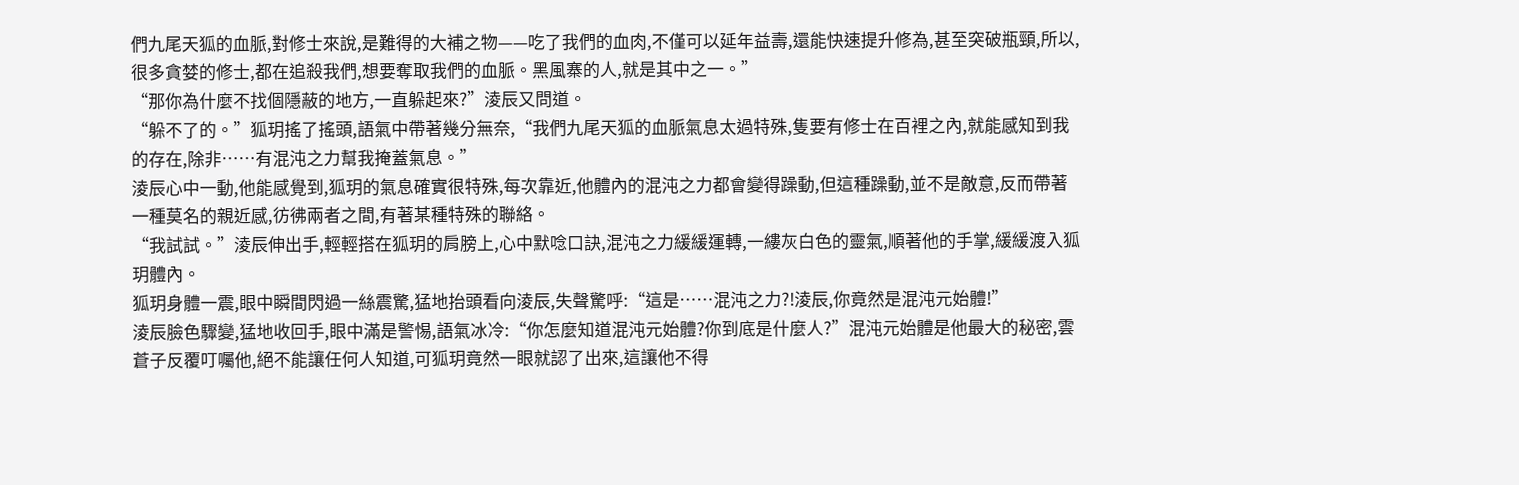們九尾天狐的血脈,對修士來說,是難得的大補之物——吃了我們的血肉,不僅可以延年益壽,還能快速提升修為,甚至突破瓶頸,所以,很多貪婪的修士,都在追殺我們,想要奪取我們的血脈。黑風寨的人,就是其中之一。”
“那你為什麼不找個隱蔽的地方,一直躲起來?”淩辰又問道。
“躲不了的。”狐玥搖了搖頭,語氣中帶著幾分無奈,“我們九尾天狐的血脈氣息太過特殊,隻要有修士在百裡之內,就能感知到我的存在,除非……有混沌之力幫我掩蓋氣息。”
淩辰心中一動,他能感覺到,狐玥的氣息確實很特殊,每次靠近,他體內的混沌之力都會變得躁動,但這種躁動,並不是敵意,反而帶著一種莫名的親近感,彷彿兩者之間,有著某種特殊的聯絡。
“我試試。”淩辰伸出手,輕輕搭在狐玥的肩膀上,心中默唸口訣,混沌之力緩緩運轉,一縷灰白色的靈氣,順著他的手掌,緩緩渡入狐玥體內。
狐玥身體一震,眼中瞬間閃過一絲震驚,猛地抬頭看向淩辰,失聲驚呼:“這是……混沌之力?!淩辰,你竟然是混沌元始體!”
淩辰臉色驟變,猛地收回手,眼中滿是警惕,語氣冰冷:“你怎麼知道混沌元始體?你到底是什麼人?”混沌元始體是他最大的秘密,雲蒼子反覆叮囑他,絕不能讓任何人知道,可狐玥竟然一眼就認了出來,這讓他不得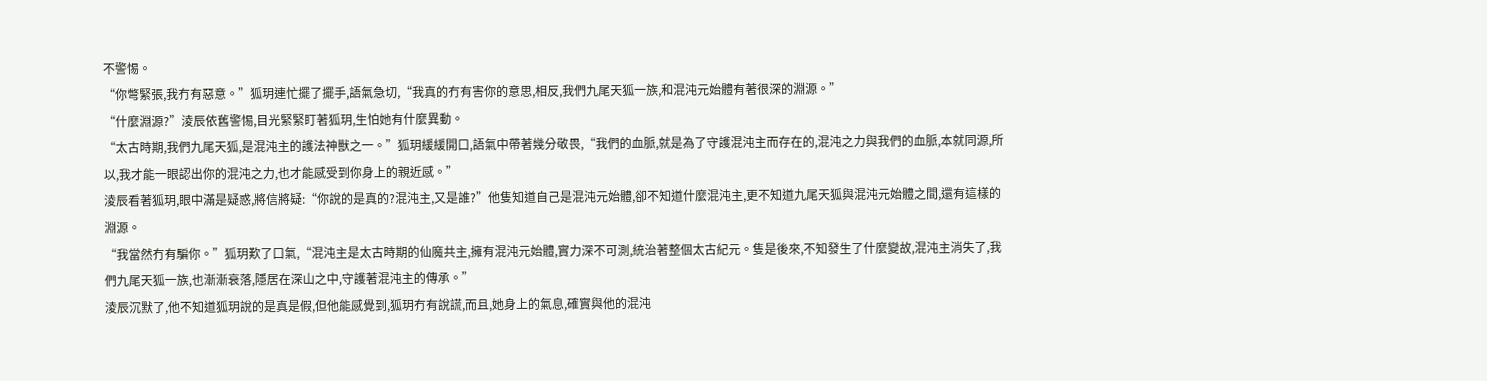不警惕。
“你彆緊張,我冇有惡意。”狐玥連忙擺了擺手,語氣急切,“我真的冇有害你的意思,相反,我們九尾天狐一族,和混沌元始體有著很深的淵源。”
“什麼淵源?”淩辰依舊警惕,目光緊緊盯著狐玥,生怕她有什麼異動。
“太古時期,我們九尾天狐,是混沌主的護法神獸之一。”狐玥緩緩開口,語氣中帶著幾分敬畏,“我們的血脈,就是為了守護混沌主而存在的,混沌之力與我們的血脈,本就同源,所以,我才能一眼認出你的混沌之力,也才能感受到你身上的親近感。”
淩辰看著狐玥,眼中滿是疑惑,將信將疑:“你說的是真的?混沌主,又是誰?”他隻知道自己是混沌元始體,卻不知道什麼混沌主,更不知道九尾天狐與混沌元始體之間,還有這樣的淵源。
“我當然冇有騙你。”狐玥歎了口氣,“混沌主是太古時期的仙魔共主,擁有混沌元始體,實力深不可測,統治著整個太古紀元。隻是後來,不知發生了什麼變故,混沌主消失了,我們九尾天狐一族,也漸漸衰落,隱居在深山之中,守護著混沌主的傳承。”
淩辰沉默了,他不知道狐玥說的是真是假,但他能感覺到,狐玥冇有說謊,而且,她身上的氣息,確實與他的混沌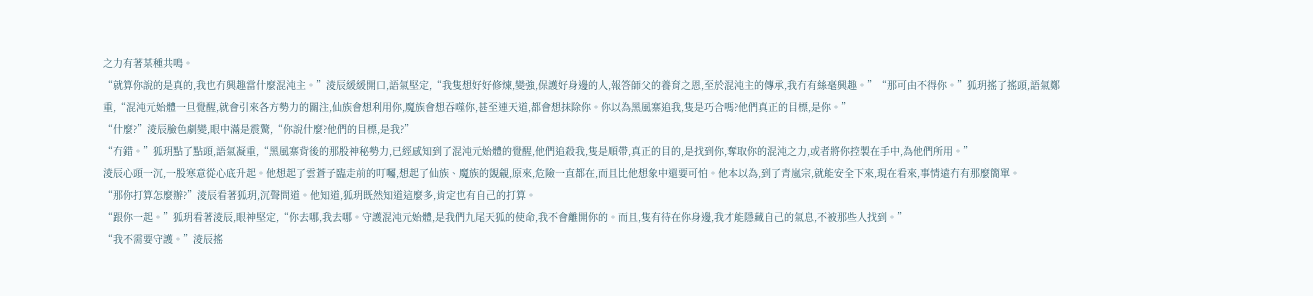之力有著某種共鳴。
“就算你說的是真的,我也冇興趣當什麼混沌主。”淩辰緩緩開口,語氣堅定,“我隻想好好修煉,變強,保護好身邊的人,報答師父的養育之恩,至於混沌主的傳承,我冇有絲毫興趣。”“那可由不得你。”狐玥搖了搖頭,語氣鄭重,“混沌元始體一旦覺醒,就會引來各方勢力的關注,仙族會想利用你,魔族會想吞噬你,甚至連天道,都會想抹除你。你以為黑風寨追我,隻是巧合嗎?他們真正的目標,是你。”
“什麼?”淩辰臉色劇變,眼中滿是震驚,“你說什麼?他們的目標,是我?”
“冇錯。”狐玥點了點頭,語氣凝重,“黑風寨背後的那股神秘勢力,已經感知到了混沌元始體的覺醒,他們追殺我,隻是順帶,真正的目的,是找到你,奪取你的混沌之力,或者將你控製在手中,為他們所用。”
淩辰心頭一沉,一股寒意從心底升起。他想起了雲蒼子臨走前的叮囑,想起了仙族、魔族的覬覦,原來,危險一直都在,而且比他想象中還要可怕。他本以為,到了青嵐宗,就能安全下來,現在看來,事情遠冇有那麼簡單。
“那你打算怎麼辦?”淩辰看著狐玥,沉聲問道。他知道,狐玥既然知道這麼多,肯定也有自己的打算。
“跟你一起。”狐玥看著淩辰,眼神堅定,“你去哪,我去哪。守護混沌元始體,是我們九尾天狐的使命,我不會離開你的。而且,隻有待在你身邊,我才能隱藏自己的氣息,不被那些人找到。”
“我不需要守護。”淩辰搖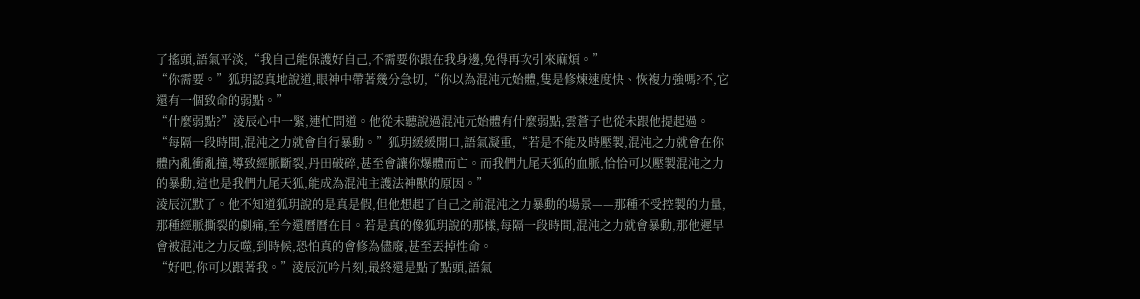了搖頭,語氣平淡,“我自己能保護好自己,不需要你跟在我身邊,免得再次引來麻煩。”
“你需要。”狐玥認真地說道,眼神中帶著幾分急切,“你以為混沌元始體,隻是修煉速度快、恢複力強嗎?不,它還有一個致命的弱點。”
“什麼弱點?”淩辰心中一緊,連忙問道。他從未聽說過混沌元始體有什麼弱點,雲蒼子也從未跟他提起過。
“每隔一段時間,混沌之力就會自行暴動。”狐玥緩緩開口,語氣凝重,“若是不能及時壓製,混沌之力就會在你體內亂衝亂撞,導致經脈斷裂,丹田破碎,甚至會讓你爆體而亡。而我們九尾天狐的血脈,恰恰可以壓製混沌之力的暴動,這也是我們九尾天狐,能成為混沌主護法神獸的原因。”
淩辰沉默了。他不知道狐玥說的是真是假,但他想起了自己之前混沌之力暴動的場景——那種不受控製的力量,那種經脈撕裂的劇痛,至今還曆曆在目。若是真的像狐玥說的那樣,每隔一段時間,混沌之力就會暴動,那他遲早會被混沌之力反噬,到時候,恐怕真的會修為儘廢,甚至丟掉性命。
“好吧,你可以跟著我。”淩辰沉吟片刻,最終還是點了點頭,語氣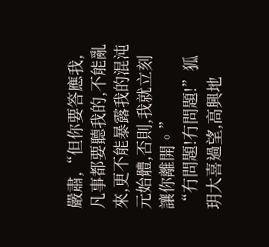嚴肅,“但你要答應我,凡事都要聽我的,不能亂來,更不能暴露我的混沌元始體,否則,我就立刻讓你離開。”
“冇問題!冇問題!”狐玥大喜過望,高興地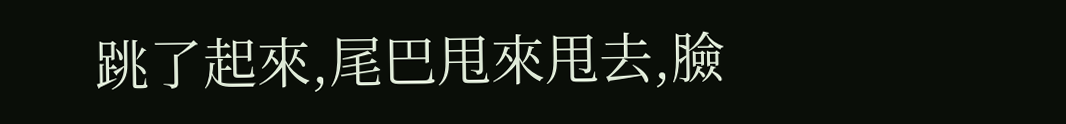跳了起來,尾巴甩來甩去,臉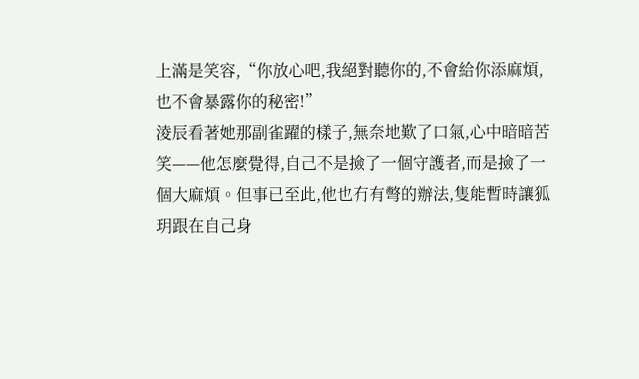上滿是笑容,“你放心吧,我絕對聽你的,不會給你添麻煩,也不會暴露你的秘密!”
淩辰看著她那副雀躍的樣子,無奈地歎了口氣,心中暗暗苦笑——他怎麼覺得,自己不是撿了一個守護者,而是撿了一個大麻煩。但事已至此,他也冇有彆的辦法,隻能暫時讓狐玥跟在自己身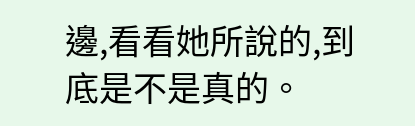邊,看看她所說的,到底是不是真的。